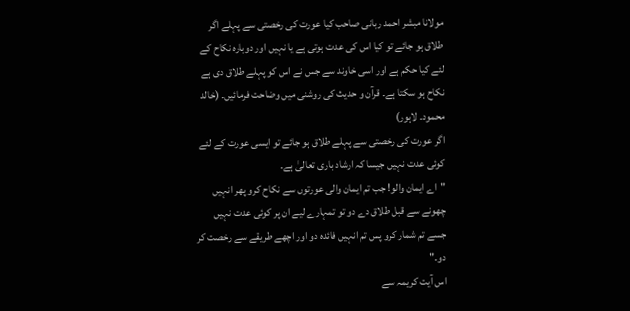مولانا مبشر احمد ربانی صاحب کیا عورت کی رخصتی سے پہلے اگر طلاق ہو جائے تو کیا اس کی عدت ہوتی ہے یا نہیں اور دوبارہ نکاح کے لئے کیا حکم ہے اور اسی خاوند سے جس نے اس کو پہلے طلاق دی ہے نکاح ہو سکتا ہے۔ قرآن و حدیث کی روشنی میں وضاحت فرمائیں۔ (خالد محمود۔ لاہور)
اگر عورت کی رخصتی سے پہلے طلاق ہو جائے تو ایسی عورت کے لئے کوئی عدت نہیں جیسا کہ ارشاد باری تعالیٰ ہے۔
"اے ایمان والو! جب تم ایمان والی عورتوں سے نکاح کرو پھر انہیں چھونے سے قبل طلاق دے دو تو تمہارے لیے ان پر کوئی عدت نہیں جسے تم شمار کرو پس تم انہیں فائدہ دو اور اچھے طریقے سے رخصت کر دو۔"
اس آیت کریمہ سے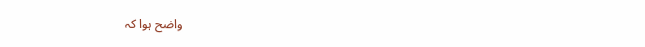واضح ہوا کہ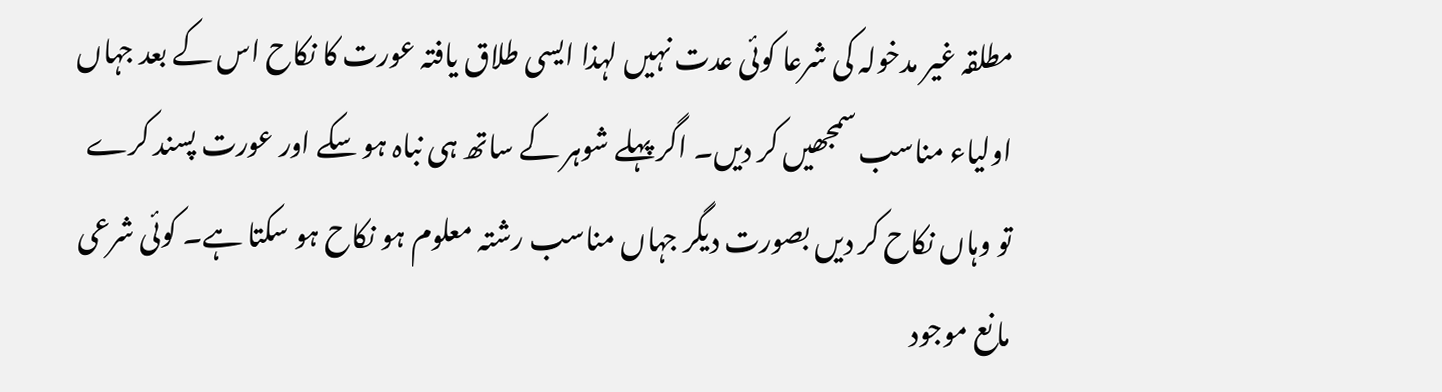مطلقہ غیر مدخولہ کی شرعا کوئی عدت نہیں لہذا ایسی طلاق یافتہ عورت کا نکاح اس کے بعد جہاں اولیاء مناسب سمجھیں کر دیں۔ اگر پہلے شوہر کے ساتھ ہی نباہ ہو سکے اور عورت پسند کرے تو وہاں نکاح کر دیں بصورت دیگر جہاں مناسب رشتہ معلوم ہو نکاح ہو سکتا ہے۔ کوئی شرعی مانع موجود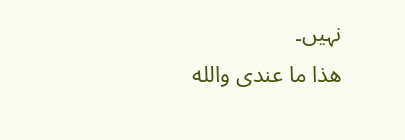نہیں۔
ھذا ما عندی والله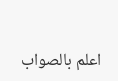اعلم بالصواب